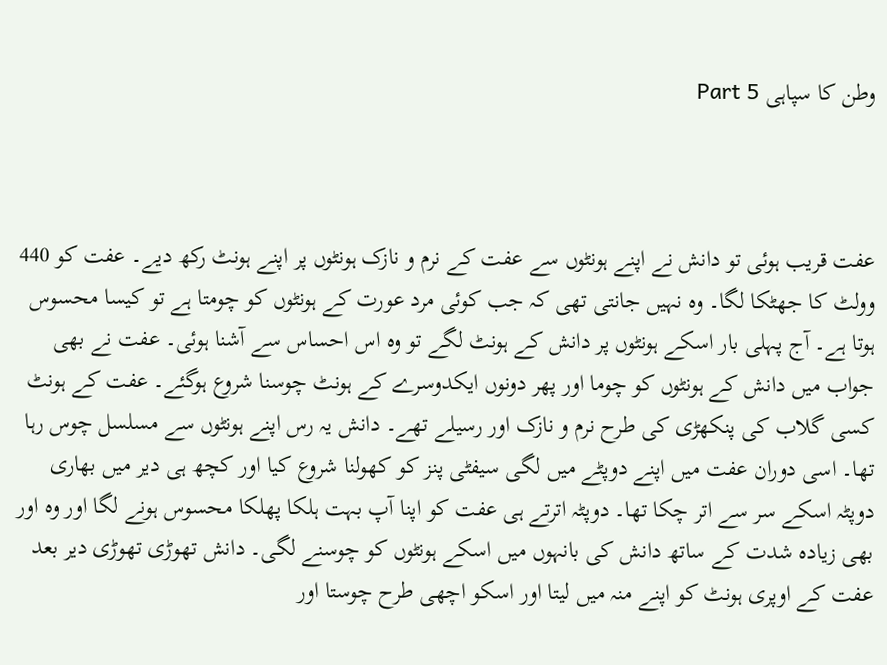وطن کا سپاہی Part 5



عفت قریب ہوئی تو دانش نے اپنے ہونٹوں سے عفت کے نرم و نازک ہونٹوں پر اپنے ہونٹ رکھ دیے۔ عفت کو 440 وولٹ کا جھٹکا لگا۔ وہ نہیں جانتی تھی کہ جب کوئی مرد عورت کے ہونٹوں کو چومتا ہے تو کیسا محسوس ہوتا ہے۔ آج پہلی بار اسکے ہونٹوں پر دانش کے ہونٹ لگے تو وہ اس احساس سے آشنا ہوئی۔ عفت نے بھی جواب میں دانش کے ہونٹوں کو چوما اور پھر دونوں ایکدوسرے کے ہونٹ چوسنا شروع ہوگئے۔ عفت کے ہونٹ کسی گلاب کی پنکھڑی کی طرح نرم و نازک اور رسیلے تھے۔ دانش یہ رس اپنے ہونٹوں سے مسلسل چوس رہا تھا۔ اسی دوران عفت میں اپنے دوپٹے میں لگی سیفٹی پنز کو کھولنا شروع کیا اور کچھ ہی دیر میں بھاری دوپٹہ اسکے سر سے اتر چکا تھا۔ دوپٹہ اترتے ہی عفت کو اپنا آپ بہت ہلکا پھلکا محسوس ہونے لگا اور وہ اور بھی زیادہ شدت کے ساتھ دانش کی بانہوں میں اسکے ہونٹوں کو چوسنے لگی۔ دانش تھوڑی تھوڑی دیر بعد عفت کے اوپری ہونٹ کو اپنے منہ میں لیتا اور اسکو اچھی طرح چوستا اور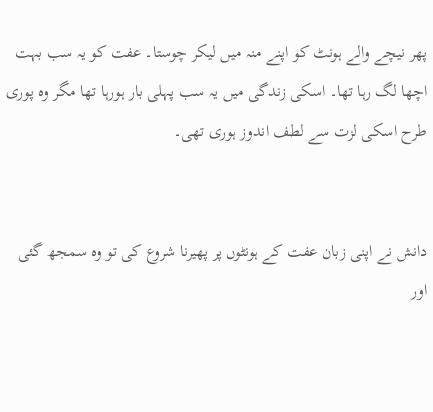پھر نیچے والے ہونٹ کو اپنے منہ میں لیکر چوستا۔ عفت کو یہ سب بہت اچھا لگ رہا تھا۔ اسکی زندگی میں یہ سب پہلی بار ہورہا تھا مگر وہ پوری طرح اسکی لزت سے لطف اندوز ہوری تھی۔


دانش نے اپنی زبان عفت کے ہونٹوں پر پھیرنا شروع کی تو وہ سمجھ گئی اور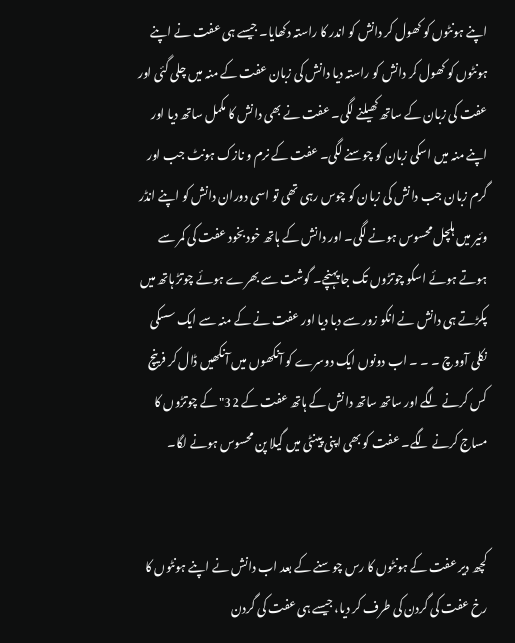اپنے ہونٹوں کو کھول کر دانش کو اندر کا راستہ دکھایا۔ جیسے ہی عفت نے اپنے ہونٹوں کو کھول کر دانش کو راستہ دیا دانش کی زبان عفت کے منہ میں چلی گئی اور عفت کی زبان کے ساتھ کھیلنے لگی۔ عفت نے بھی دانش کا مکمل ساتھ دیا اور اپنے منہ میں اسکی زبان کو چوسنے لگی۔ عفت کے نرم و نازک ہونٹ جب اور گرم زبان جب دانش کی زبان کو چوس رہی تھی تو اسی دوران دانش کو اپنے انڈر وئیر میں ہلچل محسوس ہونے لگی۔ اور دانش کے ہاتھ خود بخود عفت کی کمر سے ہوتے ہوئے اسکو چوتڑوں تک جا پہنچے۔ گوشت سے بھرے ہوئے چوتڑ ہاتھ میں پکڑتے ہی دانش نے انکو زور سے دبا دیا اور عفت نے کے منہ سے ایک سسکی نکلی آووچ ۔ ۔ ۔ اب دونوں ایک دوسرے کو آنکھوں میں آنکھیں ڈال کر فرینچ کس کرنے لگے اور ساتھ ساتھ دانش کے ہاتھ عفت کے 32" کے چوتڑوں کا مساج کرنے لگے۔ عفت کو بھی اپنی پینٹی میں گیلا پن محسوس ہونے لگا۔


کچھ دیر عفت کے ہونٹوں کا رس چوسنے کے بعد اب دانش نے اپنے ہونٹوں کا رخ عفت کی گردن کی طرف کر دیا، جیسے ہی عفت کی گردن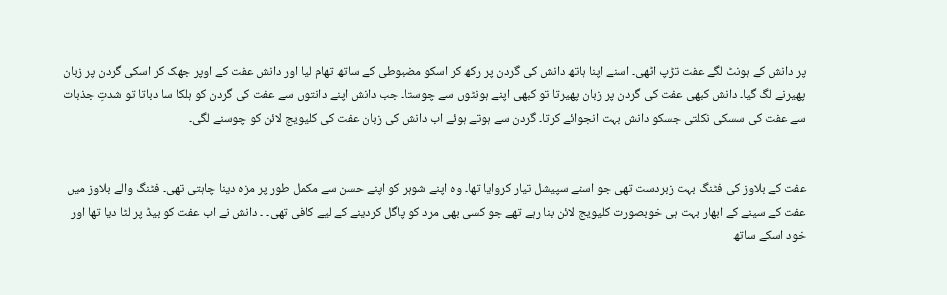پر دانش کے ہونٹ لگے عفت تڑپ اٹھی۔ اسنے اپنا ہاتھ دانش کی گردن پر رکھ کر اسکو مضبوطی کے ساتھ تھام لیا اور دانش عفت کے اوپر جھک کر اسکی گردن پر زبان پھیرنے لگ گیا۔ دانش کبھی عفت کی گردن پر زبان پھیرتا تو کبھی اپنے ہونٹوں سے چوستا۔ جب دانش اپنے دانتوں سے عفت کی گردن کو ہلکا سا دباتا تو شدتِ جذبات سے عفت کی سسکی نکلتی جسکو دانش بہت انجوائے کرتا۔ گردن سے ہوتے ہوئے اب دانش کی زبان عفت کی کلیویج لائن کو چوسنے لگی۔


عفت کے بلاوز کی فٹنگ بہت زبردست تھی جو اسنے سپیشل تیار کروایا تھا۔ وہ اپنے شوہر کو اپنے حسن سے مکمل طور پر مزہ دینا چاہتی تھی۔ فٹنگ والے بلاوز میں عفت کے سینے کے ابھار بہت ہی خوبصورت کلیویج لائن بنا رہے تھے جو کسی بھی مرد کو پاگل کردینے کے لیے کافی تھی۔ ۔ دانش نے اب عفت کو بیڈ پر لٹا دیا تھا اور خود اسکے ساتھ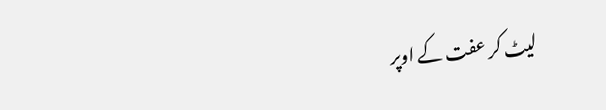لیٹ کر عفت کے اوپر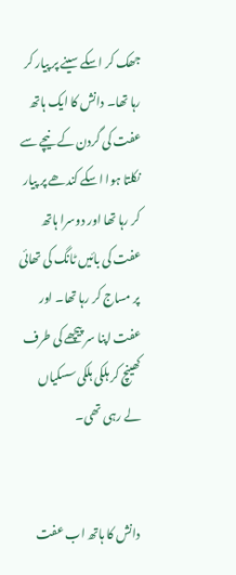جھک کر اسکے سینے پر پیار کر رہا تھا۔ دانش کا ایک ہاتھ عفت کی گردن کے نیچے سے نکلتا ہوا اسکے کندھے پر پیار کر رہا تھا اور دوسرا ہاتھ عفت کی بائیں ٹانگ کی تھائی پر مساج کر رہا تھا۔ اور عفت اپنا سر پیچھے کی طرف کھینچ کر ہلکی ہلکی سسکیاں لے رہی تھی۔


دانش کا ہاتھ اب عفت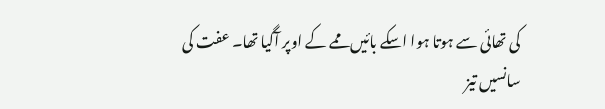کی تھائی سے ہوتا ہوا اسکے بائیں ممے کے اوپر آگیا تھا۔ عفت کی سانسیں تیز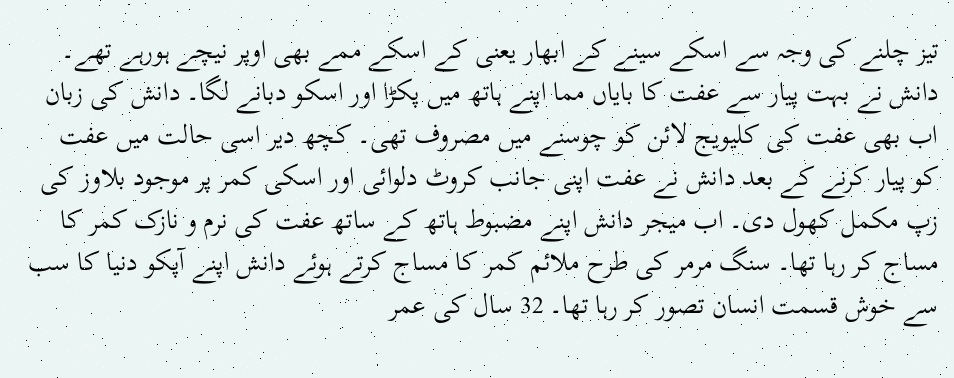تیز چلنے کی وجہ سے اسکے سینے کے ابھار یعنی کے اسکے ممے بھی اوپر نیچے ہورہے تھے۔ دانش نے بہت پیار سے عفت کا بایاں مما اپنے ہاتھ میں پکڑا اور اسکو دبانے لگا۔ دانش کی زبان اب بھی عفت کی کلیویج لائن کو چوسنے میں مصروف تھی۔ کچھ دیر اسی حالت میں عفت کو پیار کرنے کے بعد دانش نے عفت اپنی جانب کروٹ دلوائی اور اسکی کمر پر موجود بلاوز کی زپ مکمل کھول دی۔ اب میجر دانش اپنے مضبوط ہاتھ کے ساتھ عفت کی نرم و نازک کمر کا مساج کر رہا تھا۔ سنگ مرمر کی طرح ملائم کمر کا مساج کرتے ہوئے دانش اپنے آپکو دنیا کا سب سے خوش قسمت انسان تصور کر رہا تھا۔ 32 سال کی عمر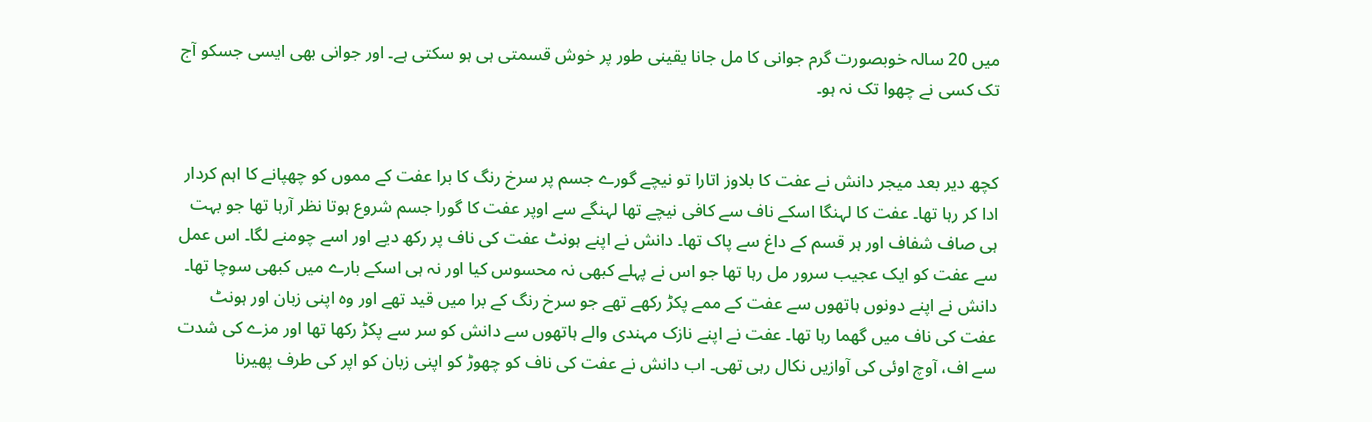میں 20 سالہ خوبصورت گرم جوانی کا مل جانا یقینی طور پر خوش قسمتی ہی ہو سکتی ہے۔ اور جوانی بھی ایسی جسکو آج تک کسی نے چھوا تک نہ ہو۔


کچھ دیر بعد میجر دانش نے عفت کا بلاوز اتارا تو نیچے گورے جسم پر سرخ رنگ کا برا عفت کے مموں کو چھپانے کا اہم کردار ادا کر رہا تھا۔ عفت کا لہنگا اسکے ناف سے کافی نیچے تھا لہنگے سے اوپر عفت کا گورا جسم شروع ہوتا نظر آرہا تھا جو بہت ہی صاف شفاف اور ہر قسم کے داغ سے پاک تھا۔ دانش نے اپنے ہونٹ عفت کی ناف پر رکھ دیے اور اسے چومنے لگا۔ اس عمل سے عفت کو ایک عجیب سرور مل رہا تھا جو اس نے پہلے کبھی نہ محسوس کیا اور نہ ہی اسکے بارے میں کبھی سوچا تھا۔ دانش نے اپنے دونوں ہاتھوں سے عفت کے ممے پکڑ رکھے تھے جو سرخ رنگ کے برا میں قید تھے اور وہ اپنی زبان اور ہونٹ عفت کی ناف میں گھما رہا تھا۔ عفت نے اپنے نازک مہندی والے ہاتھوں سے دانش کو سر سے پکڑ رکھا تھا اور مزے کی شدت سے اف، آوچ اوئی کی آوازیں نکال رہی تھی۔ اب دانش نے عفت کی ناف کو چھوڑ کو اپنی زبان کو اپر کی طرف پھیرنا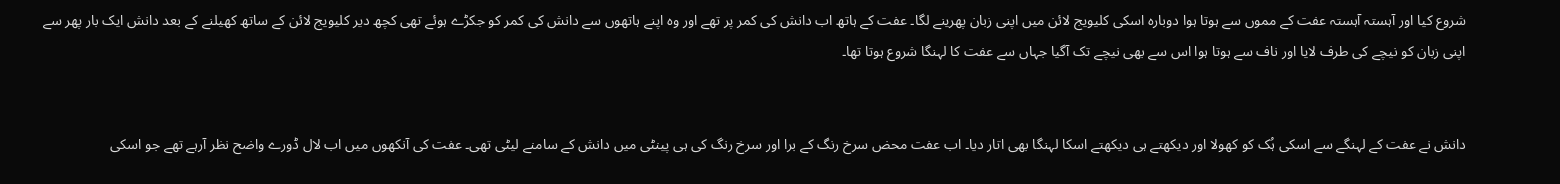شروع کیا اور آہستہ آہستہ عفت کے مموں سے ہوتا ہوا دوبارہ اسکی کلیویج لائن میں اپنی زبان پھرینے لگا۔ عفت کے ہاتھ اب دانش کی کمر پر تھے اور وہ اپنے ہاتھوں سے دانش کی کمر کو جکڑے ہوئے تھی کچھ دیر کلیویج لائن کے ساتھ کھیلنے کے بعد دانش ایک بار پھر سے اپنی زبان کو نیچے کی طرف لایا اور ناف سے ہوتا ہوا اس سے بھی نیچے تک آگیا جہاں سے عفت کا لہنگا شروع ہوتا تھا۔


دانش نے عفت کے لہنگے سے اسکی ہُک کو کھولا اور دیکھتے ہی دیکھتے اسکا لہنگا بھی اتار دیا۔ اب عفت محض سرخ رنگ کے برا اور سرخ رنگ کی ہی پینٹی میں دانش کے سامنے لیٹی تھی۔ عفت کی آنکھوں میں اب لال ڈورے واضح نظر آرہے تھے جو اسکی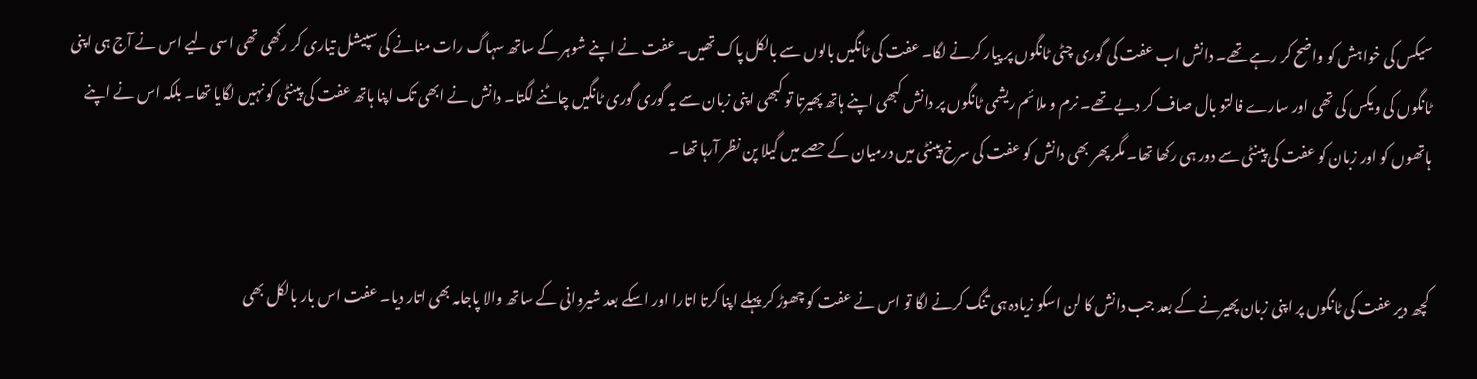سیکس کی خواہش کو واضح کر رہے تھے۔ دانش اب عفت کی گوری چٹی ٹانگوں پر پیار کرنے لگا۔ عفت کی ٹانگیں بالوں سے بالکل پاک تھیں۔ عفت نے اپنے شوہر کے ساتھ سہاگ رات منانے کی سپیشل تیاری کر رکھی تھی اسی لیے اس نے آج ہی اپنی ٹانگوں کی ویکس کی تھی اور سارے فالتو بال صاف کر دیے تھے۔ نرم و ملائم ریشمی ٹانگوں پر دانش کبھی اپنے ہاتھ پھیرتا تو کبھی اپنی زبان سے یہ گوری گوری ٹانگیں چاٹنے لگتا۔ دانش نے ابھی تک اپنا ہاتھ عفت کی پینٹی کو نہیں لگایا تھا۔ بلکہ اس نے اپنے ہاتھوں کو اور زبان کو عفت کی پینٹی سے دور ہی رکھا تھا۔ مگر پھر بھی دانش کو عفت کی سرخ پینٹی میں درمیان کے حصے میں گیلا پن نظر آرہا تھا ۔


کچھ دیر عفت کی ٹانگوں پر اپنی زبان پھیرنے کے بعد جب دانش کا لن اسکو زیادہ ہی تنگ کرنے لگا تو اس نے عفت کو چھوڑ کر پہلے اپنا کرتا اتارا اور اسکے بعد شیروانی کے ساتھ والا پاجامہ بھی اتار دیا۔ عفت اس بار بالکل بھی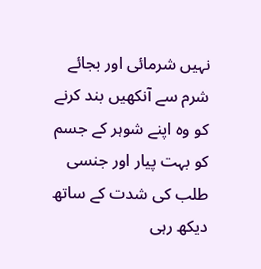نہیں شرمائی اور بجائے شرم سے آنکھیں بند کرنے کو وہ اپنے شوہر کے جسم کو بہت پیار اور جنسی طلب کی شدت کے ساتھ دیکھ رہی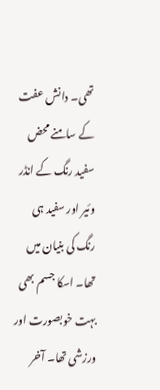تھی۔ دانش عفت کے سامنے محض سفید رنگ کے انڈر وئیر اور سفید ہی رنگ کی بنیان میں تھا۔ اسکا جسم بھی بہت خوبصورت اور ورزشی تھا۔ آخر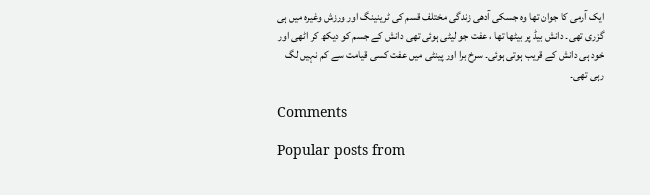ایک آرمی کا جوان تھا وہ جسکی آدھی زندگی مختلف قسم کی ٹرینینگ اور ورزش وغیرہ میں ہی گزری تھی۔ دانش بیڈ پر بیٹھا تھا ، عفت جو لیٹی ہوئی تھی دانش کے جسم کو دیکھ کر اٹھی اور خود ہی دانش کے قریب ہوتی ہوئی۔ سرخ برا اور پینٹی میں عفت کسی قیامت سے کم نہیں لگ رہی تھی۔

Comments

Popular posts from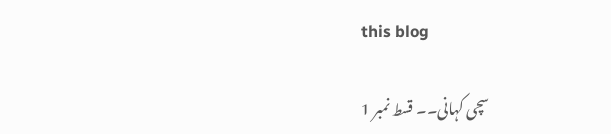this blog

سچی کہانی۔۔ قسط نمبر 1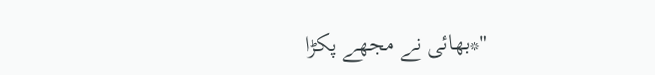"*بھائی نے مجھے پکڑا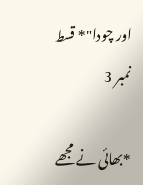اور چودا"* قسط نمبر 3

*بھائی نے مجھے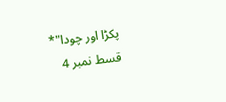پکڑا اور چودا"* قسط نمبر 4